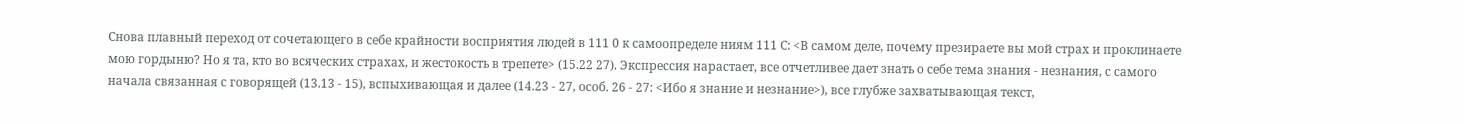Снова плавный переход от сочетающего в себе крайности восприятия людей в 111 0 к самоопределе ниям 111 С: <В самом деле, почему презираете вы мой страх и проклинаете мою гордыню? Но я та, кто во всяческих страхах, и жестокость в трепете> (15.22 27). Экспрессия нарастает, все отчетливее дает знать о себе тема знания - незнания, с самого начала связанная с говорящей (13.13 - 15), вспыхивающая и далее (14.23 - 27, особ. 26 - 27: <Ибо я знание и незнание>), все глубже захватывающая текст,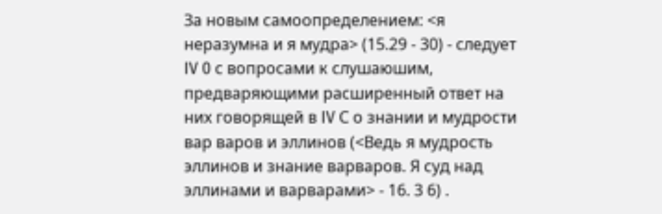За новым самоопределением: <я неразумна и я мудра> (15.29 - 30) - следует IV 0 с вопросами к слушаюшим, предваряющими расширенный ответ на них говорящей в IV С о знании и мудрости вар варов и эллинов (<Ведь я мудрость эллинов и знание варваров. Я суд над эллинами и варварами> - 16. 3 6) .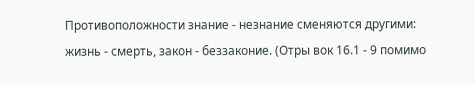Противоположности знание - незнание сменяются другими: жизнь - смерть, закон - беззаконие. (Отры вок 16.1 - 9 помимо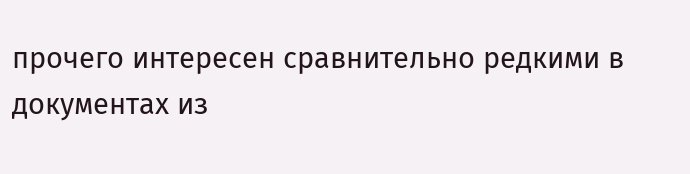прочего интересен сравнительно редкими в документах из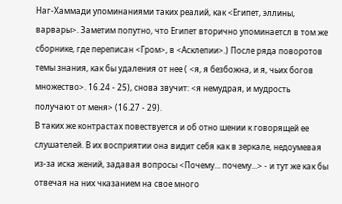Наг-Хаммади упоминаниями таких реалий, как <Египет, эллины, варвары>. Заметим попутно, что Египет вторично упоминаетсл в том же сборнике, где переписан <Гром>, в <Асклепии>.) После ряда поворотов темы знания, как бы удаления от нее ( <я, я безбожна, и я, чьих богов множество>. 16.24 - 25), снова звучит: <я немудрая, и мудрость получают от меня> (16.27 - 29).
В таких же контрастах повествуется и об отно шении к говорящей ее слушателей. В их восприятии она видит себя как в зеркале, недоумевая из-за иска жений, задавая вопросы <Почему... почему...> - и тут же как бы отвечая на них чказанием на свое много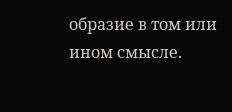образие в том или ином смысле.